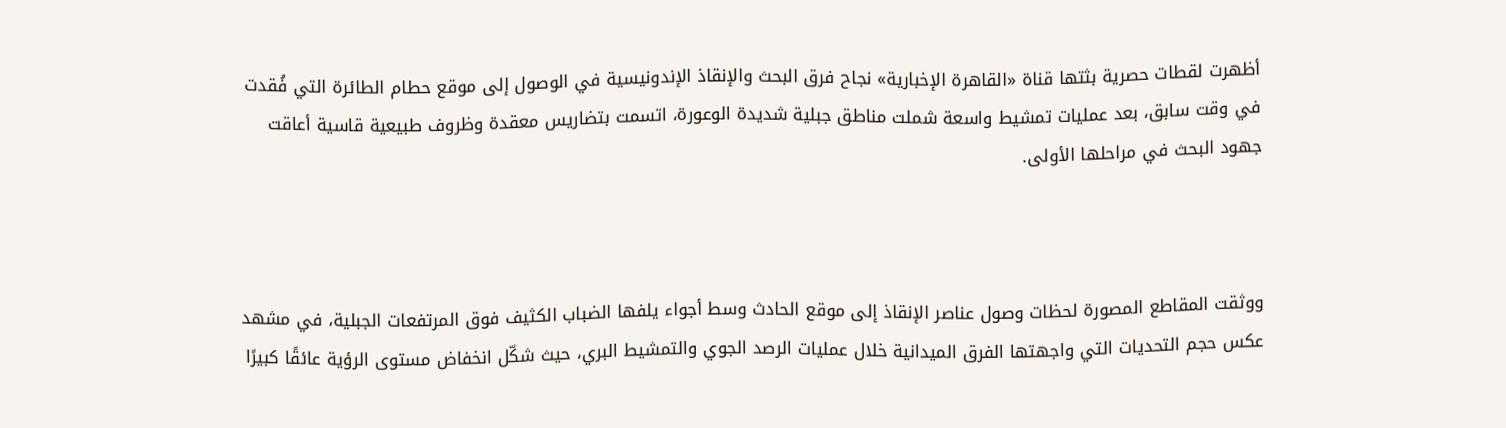أظهرت لقطات حصرية بثتها قناة «القاهرة الإخبارية» نجاح فرق البحث والإنقاذ الإندونيسية في الوصول إلى موقع حطام الطائرة التي فُقدت في وقت سابق، بعد عمليات تمشيط واسعة شملت مناطق جبلية شديدة الوعورة، اتسمت بتضاريس معقدة وظروف طبيعية قاسية أعاقت جهود البحث في مراحلها الأولى.



ووثقت المقاطع المصورة لحظات وصول عناصر الإنقاذ إلى موقع الحادث وسط أجواء يلفها الضباب الكثيف فوق المرتفعات الجبلية، في مشهد عكس حجم التحديات التي واجهتها الفرق الميدانية خلال عمليات الرصد الجوي والتمشيط البري، حيث شكّل انخفاض مستوى الرؤية عائقًا كبيرًا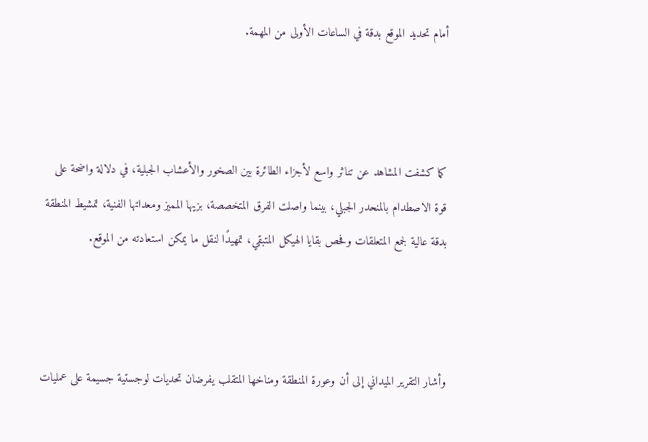أمام تحديد الموقع بدقة في الساعات الأولى من المهمة.



كما كشفت المشاهد عن تناثر واسع لأجزاء الطائرة بين الصخور والأعشاب الجبلية، في دلالة واضحة على قوة الاصطدام بالمنحدر الجبلي، بينما واصلت الفرق المتخصصة، بزيها المميز ومعداتها الفنية، تمشيط المنطقة بدقة عالية لجمع المتعلقات وفحص بقايا الهيكل المتبقي، تمهيدًا لنقل ما يمكن استعادته من الموقع.



وأشار التقرير الميداني إلى أن وعورة المنطقة ومناخها المتقلب يفرضان تحديات لوجستية جسيمة على عمليات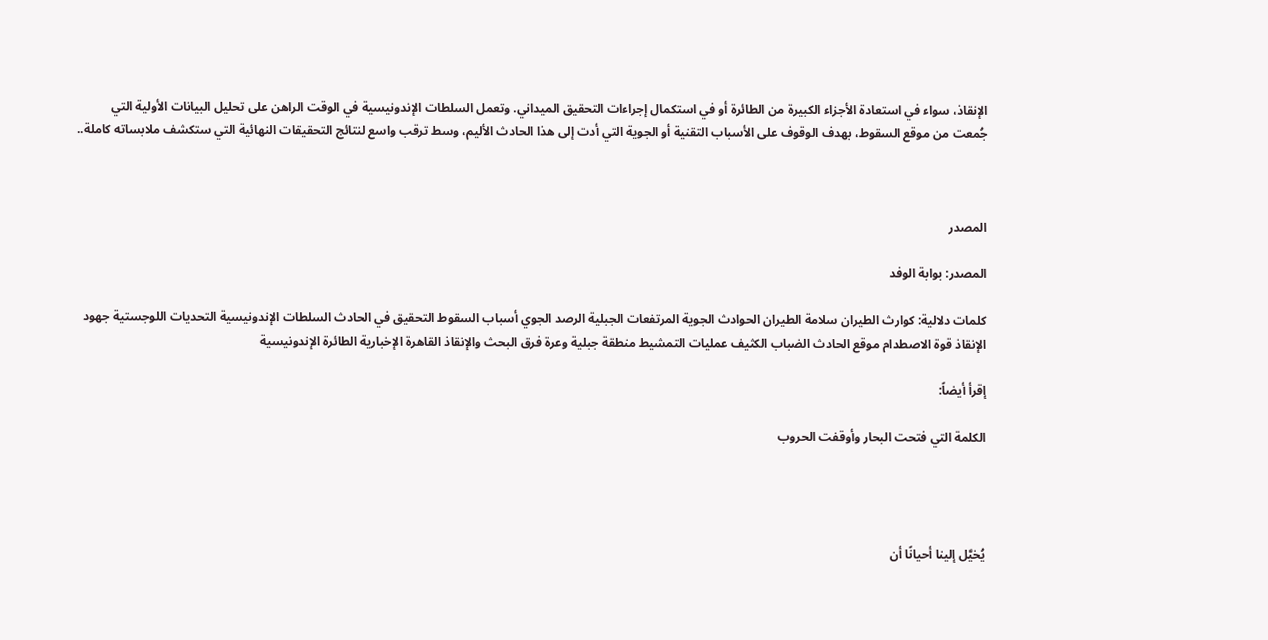الإنقاذ، سواء في استعادة الأجزاء الكبيرة من الطائرة أو في استكمال إجراءات التحقيق الميداني. وتعمل السلطات الإندونيسية في الوقت الراهن على تحليل البيانات الأولية التي جُمعت من موقع السقوط، بهدف الوقوف على الأسباب التقنية أو الجوية التي أدت إلى هذا الحادث الأليم، وسط ترقب واسع لنتائج التحقيقات النهائية التي ستكشف ملابساته كاملة..



المصدر

المصدر: بوابة الوفد

كلمات دلالية: كوارث الطيران سلامة الطيران الحوادث الجوية المرتفعات الجبلية الرصد الجوي أسباب السقوط التحقيق في الحادث السلطات الإندونيسية التحديات اللوجستية جهود الإنقاذ قوة الاصطدام موقع الحادث الضباب الكثيف عمليات التمشيط منطقة جبلية وعرة فرق البحث والإنقاذ القاهرة الإخبارية الطائرة الإندونيسية

إقرأ أيضاً:

الكلمة التي فتحت البحار وأوقفت الحروب




يُخيَّل إلينا أحيانًا أن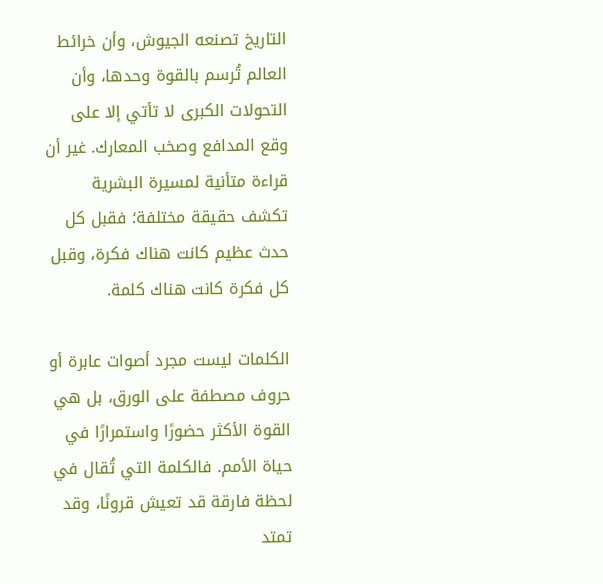التاريخ تصنعه الجيوش، وأن خرائط العالم تُرسم بالقوة وحدها، وأن التحولات الكبرى لا تأتي إلا على وقع المدافع وصخب المعارك. غير أن قراءة متأنية لمسيرة البشرية تكشف حقيقة مختلفة؛ فقبل كل حدث عظيم كانت هناك فكرة، وقبل كل فكرة كانت هناك كلمة.

الكلمات ليست مجرد أصوات عابرة أو حروف مصطفة على الورق، بل هي القوة الأكثر حضورًا واستمرارًا في حياة الأمم. فالكلمة التي تُقال في لحظة فارقة قد تعيش قرونًا، وقد تمتد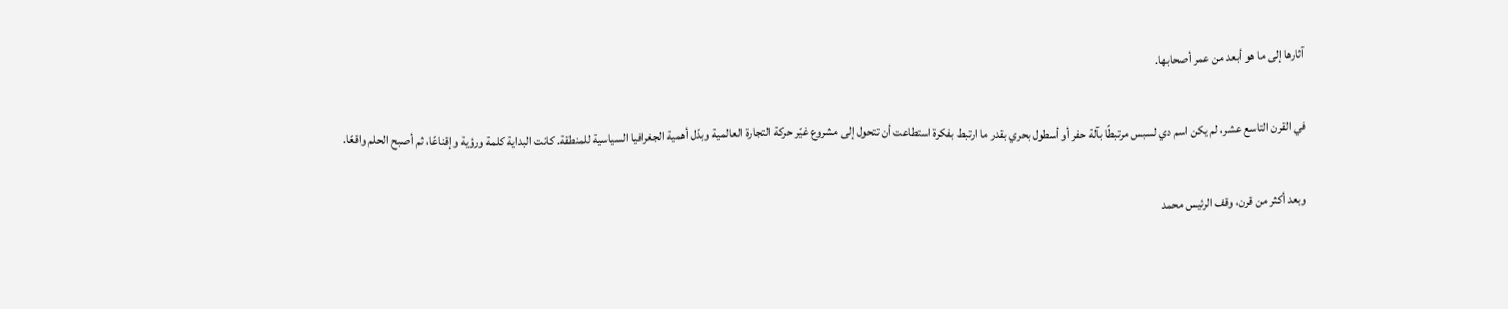آثارها إلى ما هو أبعد من عمر أصحابها.

في القرن التاسع عشر، لم يكن اسم دي لسبس مرتبطًا بآلة حفر أو أسطول بحري بقدر ما ارتبط بفكرة استطاعت أن تتحول إلى مشروع غيّر حركة التجارة العالمية وبدّل أهمية الجغرافيا السياسية للمنطقة. كانت البداية كلمة ورؤية وإقناعًا، ثم أصبح الحلم واقعًا.

وبعد أكثر من قرن، وقف الرئيس محمد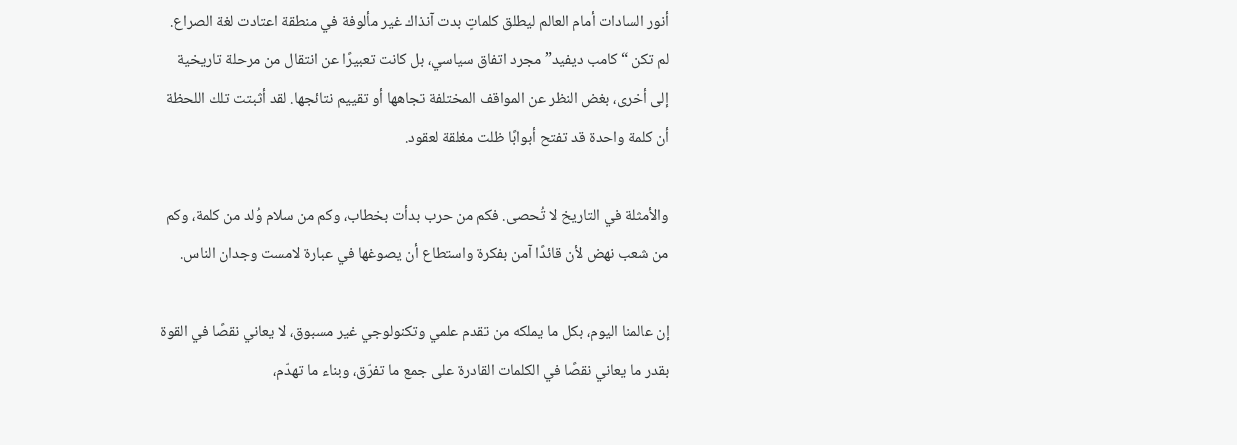أنور السادات أمام العالم ليطلق كلماتٍ بدت آنذاك غير مألوفة في منطقة اعتادت لغة الصراع. لم تكن “كامب ديفيد” مجرد اتفاق سياسي، بل كانت تعبيرًا عن انتقال من مرحلة تاريخية إلى أخرى، بغض النظر عن المواقف المختلفة تجاهها أو تقييم نتائجها. لقد أثبتت تلك اللحظة أن كلمة واحدة قد تفتح أبوابًا ظلت مغلقة لعقود.

والأمثلة في التاريخ لا تُحصى. فكم من حرب بدأت بخطاب، وكم من سلام وُلد من كلمة، وكم من شعب نهض لأن قائدًا آمن بفكرة واستطاع أن يصوغها في عبارة لامست وجدان الناس.

إن عالمنا اليوم، بكل ما يملكه من تقدم علمي وتكنولوجي غير مسبوق، لا يعاني نقصًا في القوة بقدر ما يعاني نقصًا في الكلمات القادرة على جمع ما تفرّق، وبناء ما تهدّم،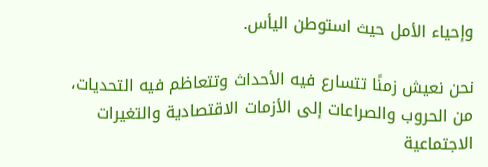وإحياء الأمل حيث استوطن اليأس.

نحن نعيش زمنًا تتسارع فيه الأحداث وتتعاظم فيه التحديات، من الحروب والصراعات إلى الأزمات الاقتصادية والتغيرات الاجتماعية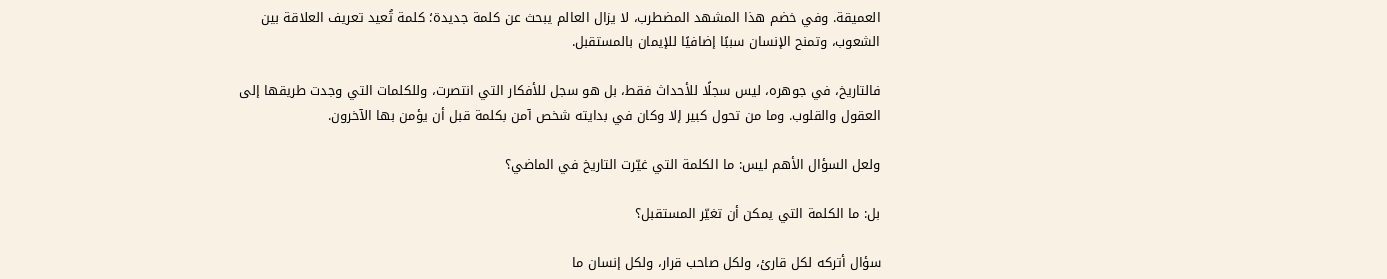العميقة. وفي خضم هذا المشهد المضطرب، لا يزال العالم يبحث عن كلمة جديدة؛ كلمة تُعيد تعريف العلاقة بين الشعوب، وتمنح الإنسان سببًا إضافيًا للإيمان بالمستقبل.

فالتاريخ، في جوهره، ليس سجلًا للأحداث فقط، بل هو سجل للأفكار التي انتصرت، وللكلمات التي وجدت طريقها إلى العقول والقلوب. وما من تحول كبير إلا وكان في بدايته شخص آمن بكلمة قبل أن يؤمن بها الآخرون.

ولعل السؤال الأهم ليس: ما الكلمة التي غيّرت التاريخ في الماضي؟

بل: ما الكلمة التي يمكن أن تغيّر المستقبل؟

سؤال أتركه لكل قارئ، ولكل صاحب قرار، ولكل إنسان ما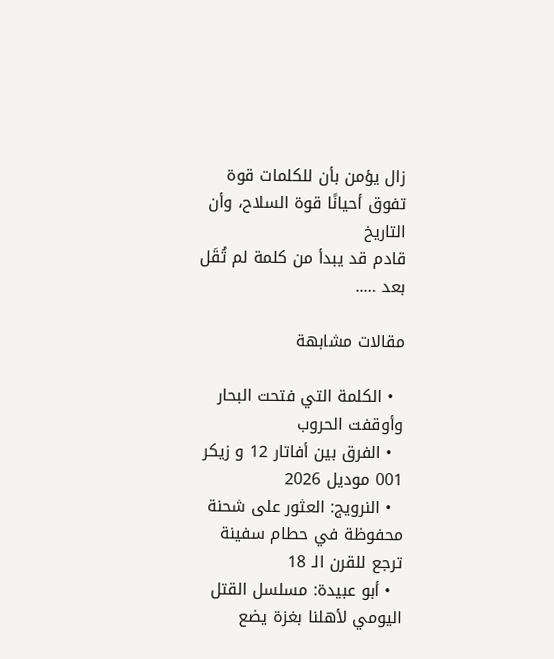زال يؤمن بأن للكلمات قوة تفوق أحيانًا قوة السلاح، وأن التاريخ
قادم قد يبدأ من كلمة لم تُقَل بعد …..

مقالات مشابهة

  • الكلمة التي فتحت البحار وأوقفت الحروب
  • الفرق بين أفاتار 12 و زيكر 001 موديل 2026
  • النرويج: العثور على شحنة محفوظة في حطام سفينة ترجع للقرن الـ 18
  • أبو عبيدة: مسلسل القتل اليومي لأهلنا بغزة يضع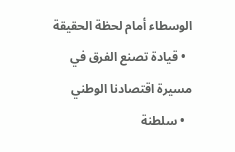الوسطاء أمام لحظة الحقيقة
  • قيادة تصنع الفرق في مسيرة اقتصادنا الوطني
  • سلطنة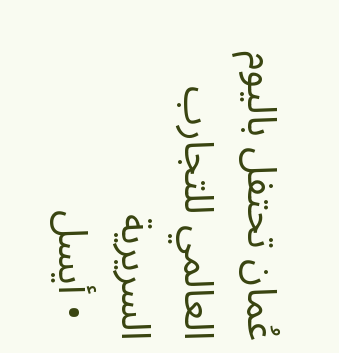عُمان تحتفل باليوم العالمي للتجارب السريرية
  • أيسل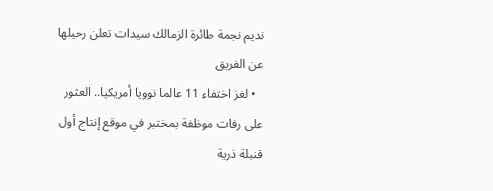نديم نجمة طائرة الزمالك سيدات تعلن رحيلها عن الفريق
  • لغز اختفاء 11 عالما نوويا أمريكيا.. العثور على رفات موظفة بمختبر في موقع إنتاج أول قنبلة ذرية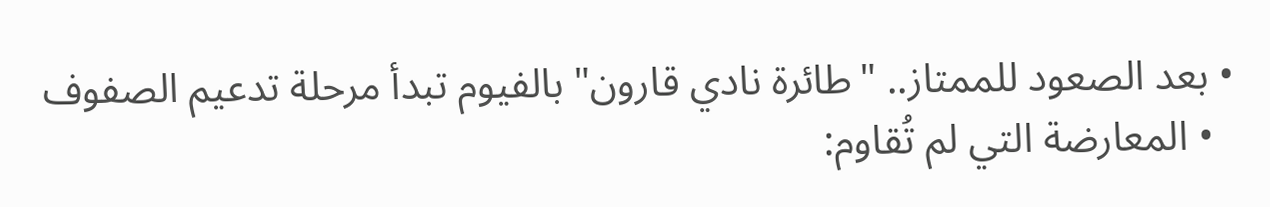• بعد الصعود للممتاز.. "طائرة نادي قارون" بالفيوم تبدأ مرحلة تدعيم الصفوف
  • المعارضة التي لم تُقاوم: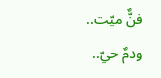فنٌّ ميّت.. ودمٌ حيّ..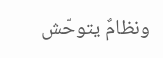ونظامٌ يتوحّش